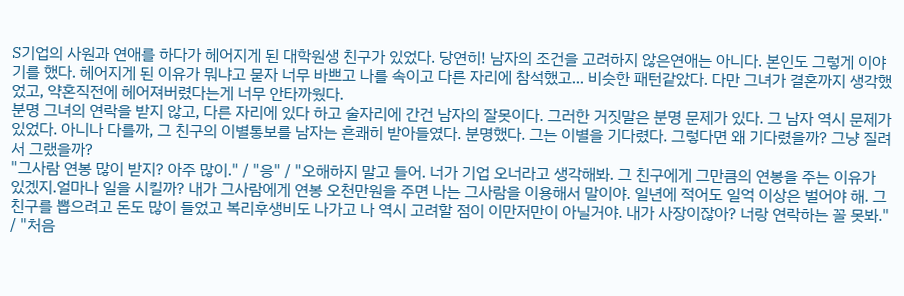S기업의 사원과 연애를 하다가 헤어지게 된 대학원생 친구가 있었다. 당연히! 남자의 조건을 고려하지 않은연애는 아니다. 본인도 그렇게 이야기를 했다. 헤어지게 된 이유가 뭐냐고 묻자 너무 바쁘고 나를 속이고 다른 자리에 참석했고... 비슷한 패턴같았다. 다만 그녀가 결혼까지 생각했었고, 약혼직전에 헤어져버렸다는게 너무 안타까웠다.
분명 그녀의 연락을 받지 않고, 다른 자리에 있다 하고 술자리에 간건 남자의 잘못이다. 그러한 거짓말은 분명 문제가 있다. 그 남자 역시 문제가 있었다. 아니나 다를까, 그 친구의 이별통보를 남자는 흔쾌히 받아들였다. 분명했다. 그는 이별을 기다렸다. 그렇다면 왜 기다렸을까? 그냥 질려서 그랬을까?
"그사람 연봉 많이 받지? 아주 많이." / "응" / "오해하지 말고 들어. 너가 기업 오너라고 생각해봐. 그 친구에게 그만큼의 연봉을 주는 이유가 있겠지.얼마나 일을 시킬까? 내가 그사람에게 연봉 오천만원을 주면 나는 그사람을 이용해서 말이야. 일년에 적어도 일억 이상은 벌어야 해. 그친구를 뽑으려고 돈도 많이 들었고 복리후생비도 나가고 나 역시 고려할 점이 이만저만이 아닐거야. 내가 사장이잖아? 너랑 연락하는 꼴 못봐." / "처음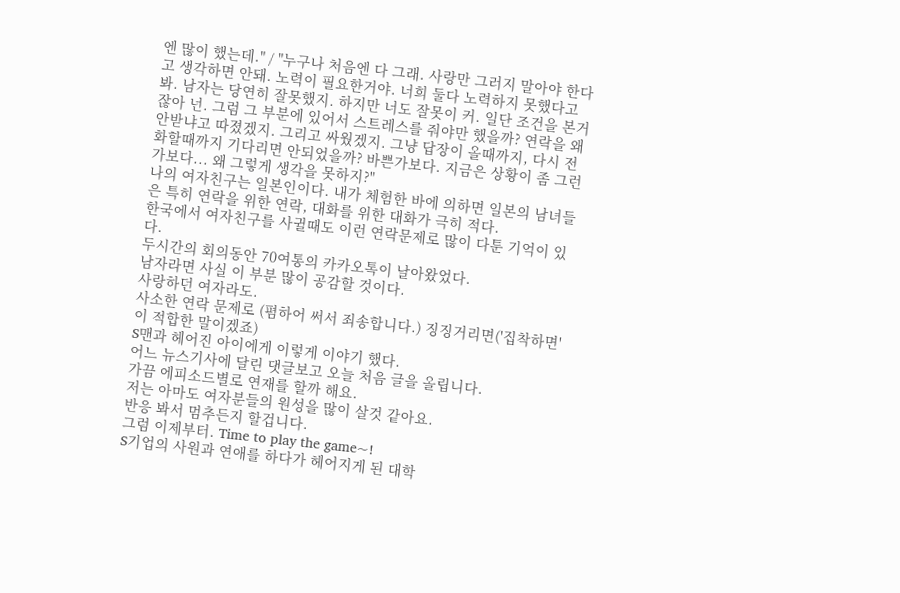엔 많이 했는데." / "누구나 처음엔 다 그래. 사랑만 그러지 말아야 한다고 생각하면 안돼. 노력이 필요한거야. 너희 둘다 노력하지 못했다고 봐. 남자는 당연히 잘못했지. 하지만 너도 잘못이 커. 일단 조건을 본거잖아 넌. 그럼 그 부분에 있어서 스트레스를 줘야만 했을까? 연락을 왜 안받냐고 따졌겠지. 그리고 싸웠겠지. 그냥 답장이 올때까지, 다시 전화할때까지 기다리면 안되었을까? 바쁜가보다. 지금은 상황이 좀 그런가보다... 왜 그렇게 생각을 못하지?"
나의 여자친구는 일본인이다. 내가 체험한 바에 의하면 일본의 남녀들은 특히 연락을 위한 연락, 대화를 위한 대화가 극히 적다.
한국에서 여자친구를 사귈때도 이런 연락문제로 많이 다툰 기억이 있다.
두시간의 회의동안 70여통의 카카오톡이 날아왔었다.
남자라면 사실 이 부분 많이 공감할 것이다.
사랑하던 여자라도.
사소한 연락 문제로 (폄하어 써서 죄송합니다.) 징징거리면('집착하면'이 적합한 말이겠죠)
S맨과 헤어진 아이에게 이렇게 이야기 했다.
어느 뉴스기사에 달린 댓글보고 오늘 처음 글을 올립니다.
가끔 에피소드별로 연재를 할까 해요.
저는 아마도 여자분들의 원성을 많이 살것 같아요.
반응 봐서 멈추든지 할겁니다.
그럼 이제부터. Time to play the game~!
S기업의 사원과 연애를 하다가 헤어지게 된 대학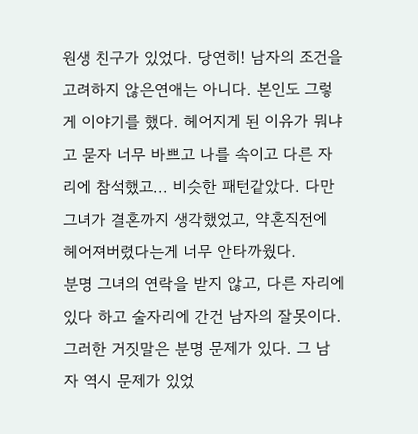원생 친구가 있었다. 당연히! 남자의 조건을 고려하지 않은연애는 아니다. 본인도 그렇게 이야기를 했다. 헤어지게 된 이유가 뭐냐고 묻자 너무 바쁘고 나를 속이고 다른 자리에 참석했고... 비슷한 패턴같았다. 다만 그녀가 결혼까지 생각했었고, 약혼직전에 헤어져버렸다는게 너무 안타까웠다.
분명 그녀의 연락을 받지 않고, 다른 자리에 있다 하고 술자리에 간건 남자의 잘못이다. 그러한 거짓말은 분명 문제가 있다. 그 남자 역시 문제가 있었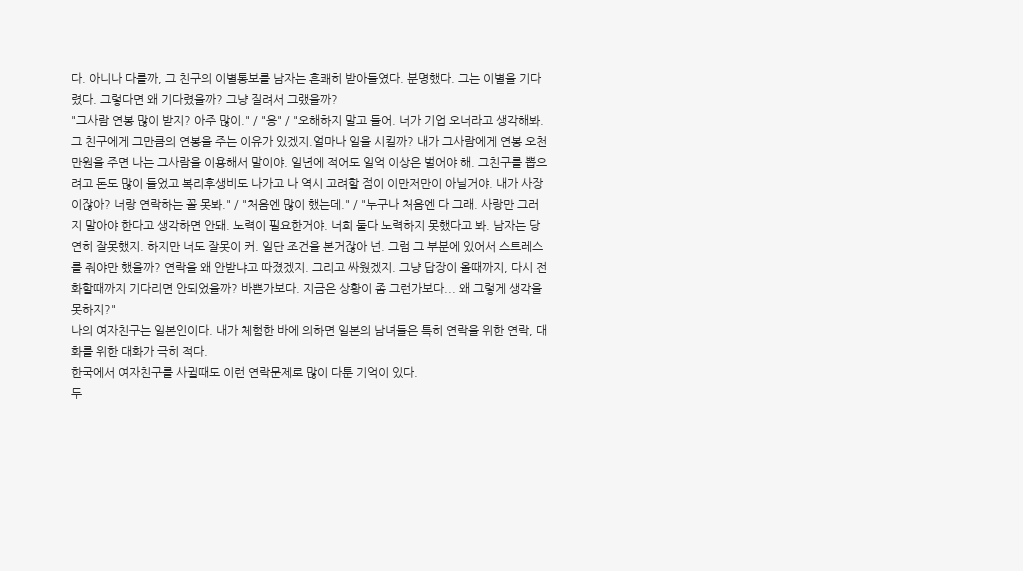다. 아니나 다를까, 그 친구의 이별통보를 남자는 흔쾌히 받아들였다. 분명했다. 그는 이별을 기다렸다. 그렇다면 왜 기다렸을까? 그냥 질려서 그랬을까?
"그사람 연봉 많이 받지? 아주 많이." / "응" / "오해하지 말고 들어. 너가 기업 오너라고 생각해봐. 그 친구에게 그만큼의 연봉을 주는 이유가 있겠지.얼마나 일을 시킬까? 내가 그사람에게 연봉 오천만원을 주면 나는 그사람을 이용해서 말이야. 일년에 적어도 일억 이상은 벌어야 해. 그친구를 뽑으려고 돈도 많이 들었고 복리후생비도 나가고 나 역시 고려할 점이 이만저만이 아닐거야. 내가 사장이잖아? 너랑 연락하는 꼴 못봐." / "처음엔 많이 했는데." / "누구나 처음엔 다 그래. 사랑만 그러지 말아야 한다고 생각하면 안돼. 노력이 필요한거야. 너희 둘다 노력하지 못했다고 봐. 남자는 당연히 잘못했지. 하지만 너도 잘못이 커. 일단 조건을 본거잖아 넌. 그럼 그 부분에 있어서 스트레스를 줘야만 했을까? 연락을 왜 안받냐고 따졌겠지. 그리고 싸웠겠지. 그냥 답장이 올때까지, 다시 전화할때까지 기다리면 안되었을까? 바쁜가보다. 지금은 상황이 좀 그런가보다... 왜 그렇게 생각을 못하지?"
나의 여자친구는 일본인이다. 내가 체험한 바에 의하면 일본의 남녀들은 특히 연락을 위한 연락, 대화를 위한 대화가 극히 적다.
한국에서 여자친구를 사귈때도 이런 연락문제로 많이 다툰 기억이 있다.
두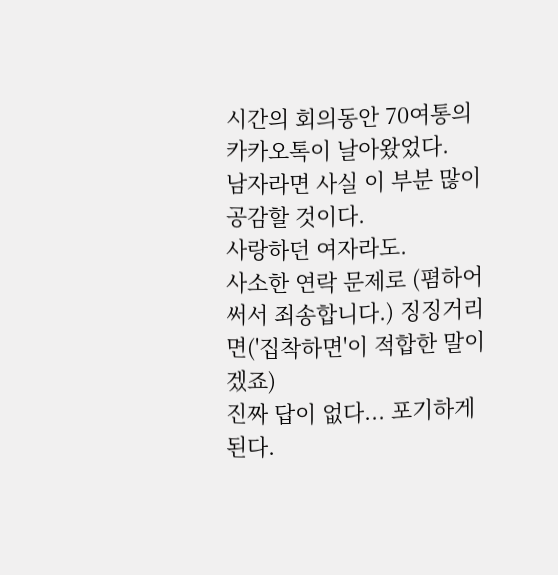시간의 회의동안 70여통의 카카오톡이 날아왔었다.
남자라면 사실 이 부분 많이 공감할 것이다.
사랑하던 여자라도.
사소한 연락 문제로 (폄하어 써서 죄송합니다.) 징징거리면('집착하면'이 적합한 말이겠죠)
진짜 답이 없다... 포기하게 된다.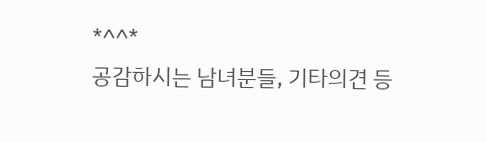*^^*
공감하시는 남녀분들, 기타의견 등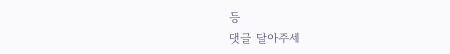등
댓글 달아주세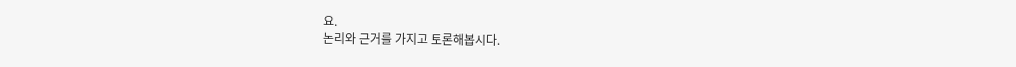요.
논리와 근거를 가지고 토론해봅시다.